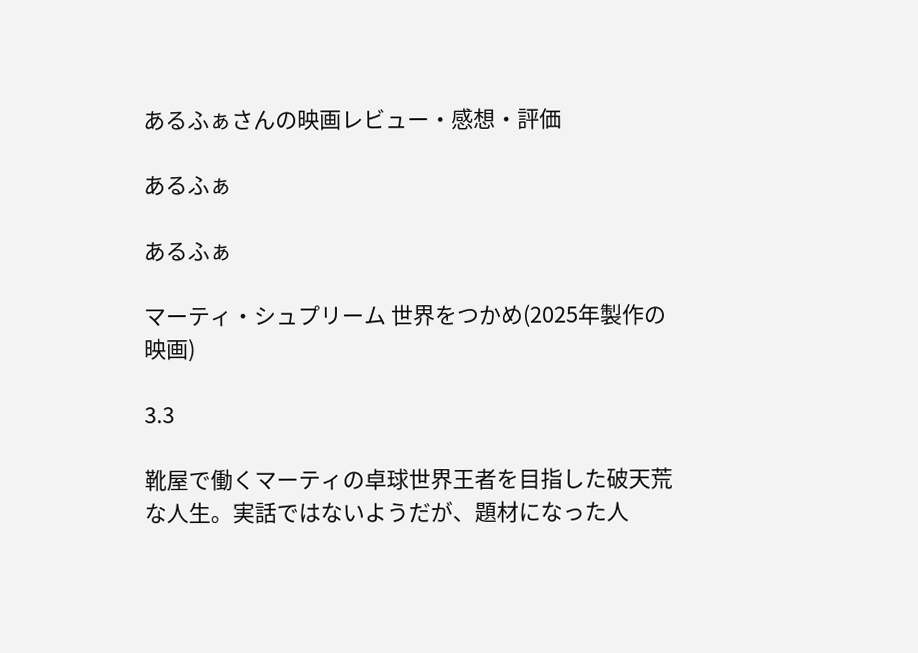あるふぁさんの映画レビュー・感想・評価

あるふぁ

あるふぁ

マーティ・シュプリーム 世界をつかめ(2025年製作の映画)

3.3

靴屋で働くマーティの卓球世界王者を目指した破天荒な人生。実話ではないようだが、題材になった人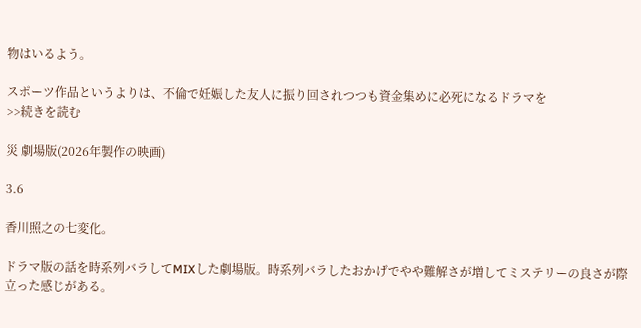物はいるよう。

スポーツ作品というよりは、不倫で妊娠した友人に振り回されつつも資金集めに必死になるドラマを
>>続きを読む

災 劇場版(2026年製作の映画)

3.6

香川照之の七変化。

ドラマ版の話を時系列バラしてMIXした劇場版。時系列バラしたおかげでやや難解さが増してミステリーの良さが際立った感じがある。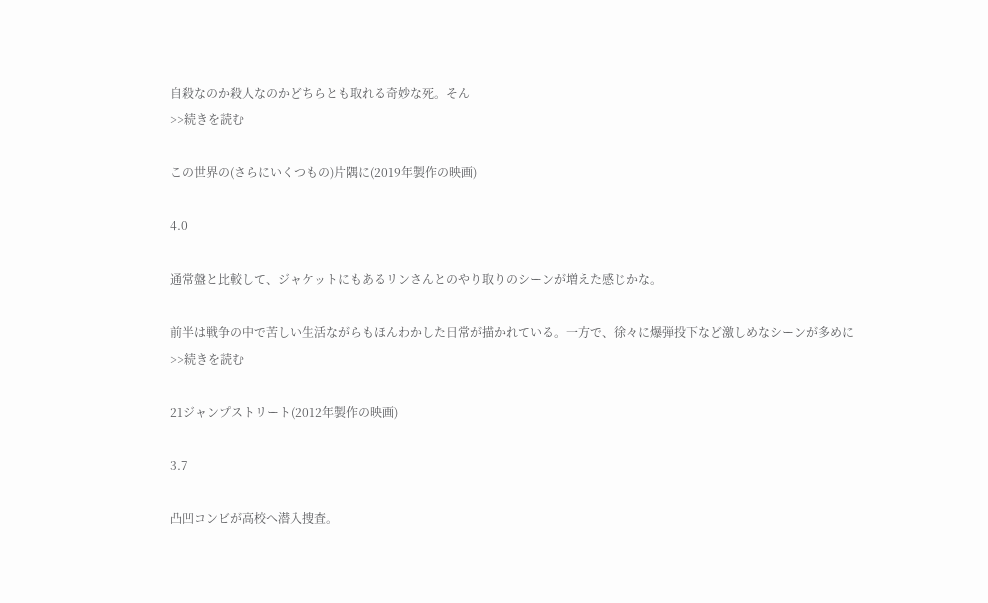自殺なのか殺人なのかどちらとも取れる奇妙な死。そん
>>続きを読む

この世界の(さらにいくつもの)片隅に(2019年製作の映画)

4.0

通常盤と比較して、ジャケットにもあるリンさんとのやり取りのシーンが増えた感じかな。

前半は戦争の中で苦しい生活ながらもほんわかした日常が描かれている。一方で、徐々に爆弾投下など激しめなシーンが多めに
>>続きを読む

21ジャンプストリート(2012年製作の映画)

3.7

凸凹コンビが高校へ潜入捜査。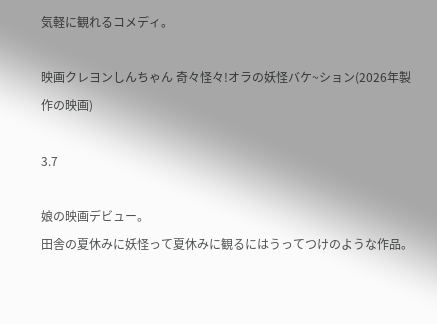気軽に観れるコメディ。

映画クレヨンしんちゃん 奇々怪々!オラの妖怪バケ~ション(2026年製作の映画)

3.7

娘の映画デビュー。
田舎の夏休みに妖怪って夏休みに観るにはうってつけのような作品。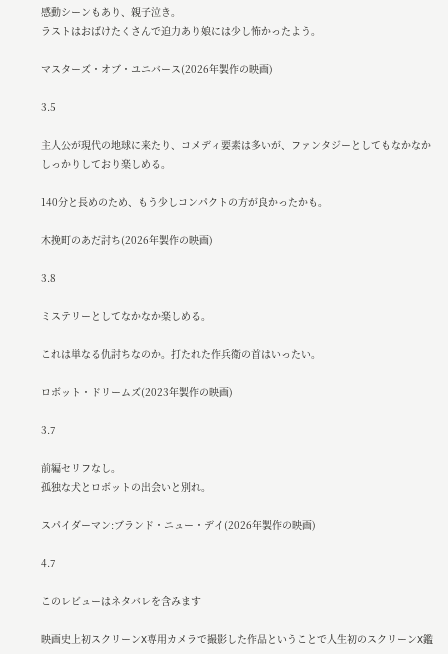感動シーンもあり、親子泣き。
ラストはおばけたくさんで迫力あり娘には少し怖かったよう。

マスターズ・オブ・ユニバース(2026年製作の映画)

3.5

主人公が現代の地球に来たり、コメディ要素は多いが、ファンタジーとしてもなかなかしっかりしており楽しめる。

140分と長めのため、もう少しコンパクトの方が良かったかも。

木挽町のあだ討ち(2026年製作の映画)

3.8

ミステリーとしてなかなか楽しめる。

これは単なる仇討ちなのか。打たれた作兵衛の首はいったい。

ロボット・ドリームズ(2023年製作の映画)

3.7

前編セリフなし。
孤独な犬とロボットの出会いと別れ。

スパイダーマン:ブランド・ニュー・デイ(2026年製作の映画)

4.7

このレビューはネタバレを含みます

映画史上初スクリーンX専用カメラで撮影した作品ということで人生初のスクリーンX鑑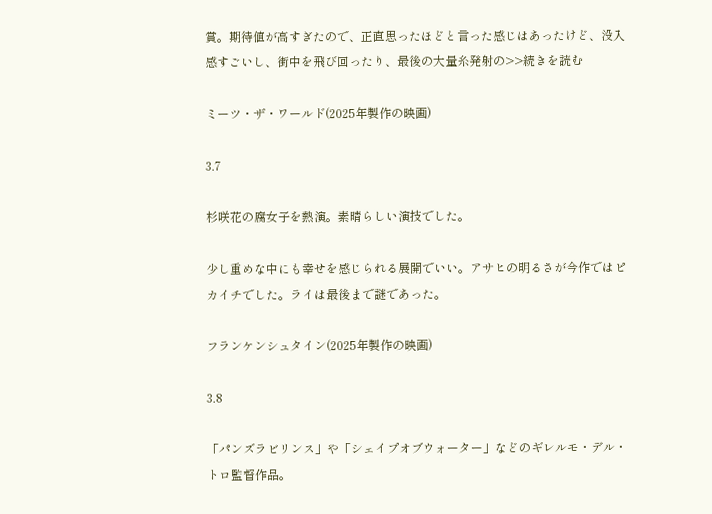賞。期待値が高すぎたので、正直思ったほどと言った感じはあったけど、没入感すごいし、街中を飛び回ったり、最後の大量糸発射の>>続きを読む

ミーツ・ザ・ワールド(2025年製作の映画)

3.7

杉咲花の腐女子を熱演。素晴らしい演技でした。

少し重めな中にも幸せを感じられる展開でいい。アサヒの明るさが今作ではピカイチでした。ライは最後まで謎であった。

フランケンシュタイン(2025年製作の映画)

3.8

「パンズラビリンス」や「シェイプオブウォーター」などのギレルモ・デル・トロ監督作品。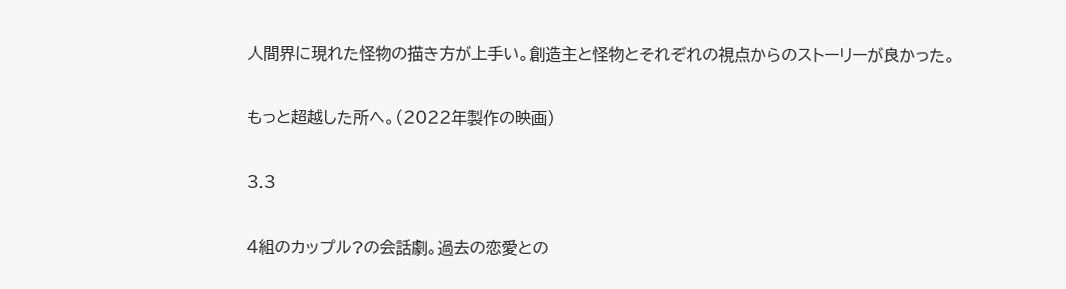人間界に現れた怪物の描き方が上手い。創造主と怪物とそれぞれの視点からのストーリーが良かった。

もっと超越した所へ。(2022年製作の映画)

3.3

4組のカップル?の会話劇。過去の恋愛との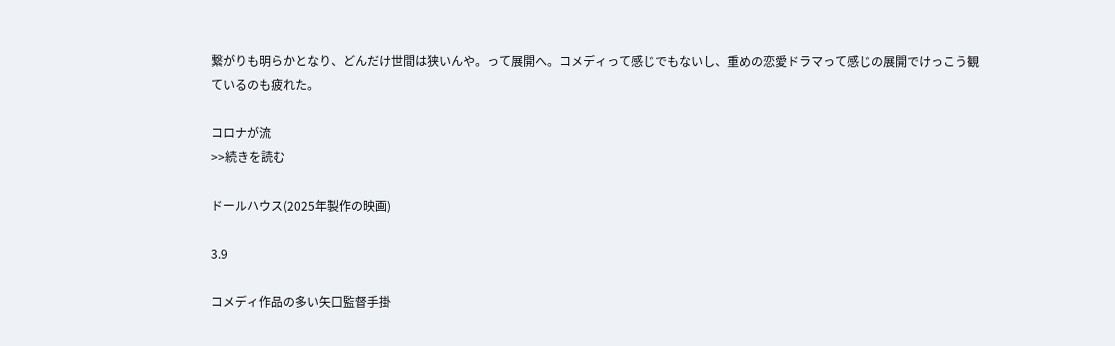繋がりも明らかとなり、どんだけ世間は狭いんや。って展開へ。コメディって感じでもないし、重めの恋愛ドラマって感じの展開でけっこう観ているのも疲れた。

コロナが流
>>続きを読む

ドールハウス(2025年製作の映画)

3.9

コメディ作品の多い矢口監督手掛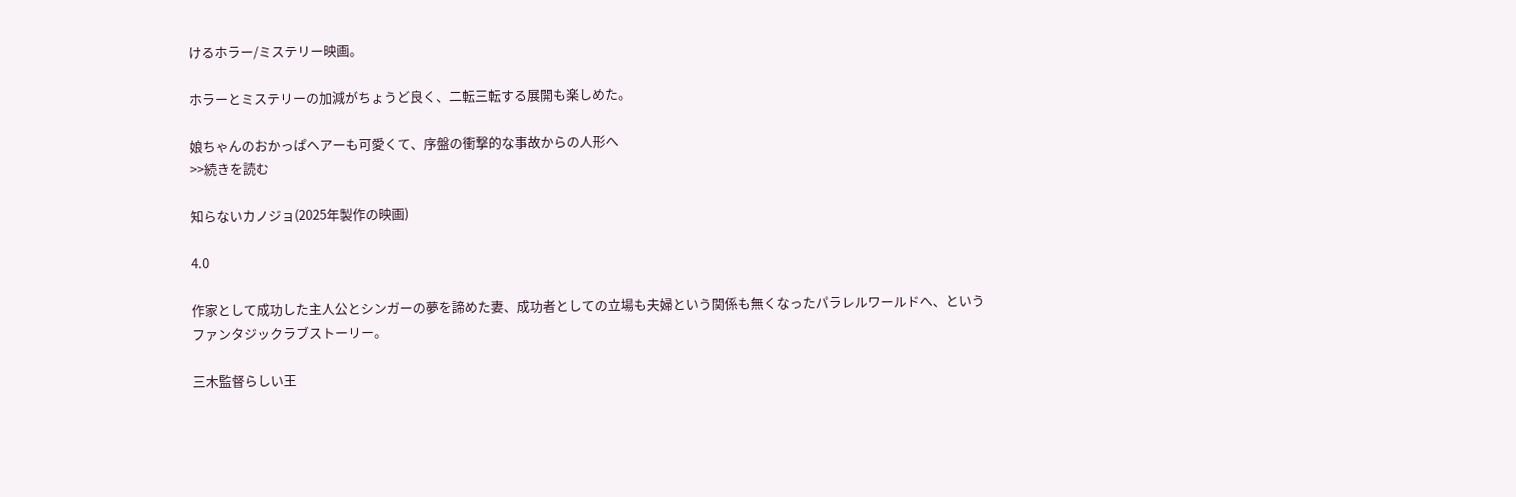けるホラー/ミステリー映画。

ホラーとミステリーの加減がちょうど良く、二転三転する展開も楽しめた。

娘ちゃんのおかっぱヘアーも可愛くて、序盤の衝撃的な事故からの人形へ
>>続きを読む

知らないカノジョ(2025年製作の映画)

4.0

作家として成功した主人公とシンガーの夢を諦めた妻、成功者としての立場も夫婦という関係も無くなったパラレルワールドへ、というファンタジックラブストーリー。

三木監督らしい王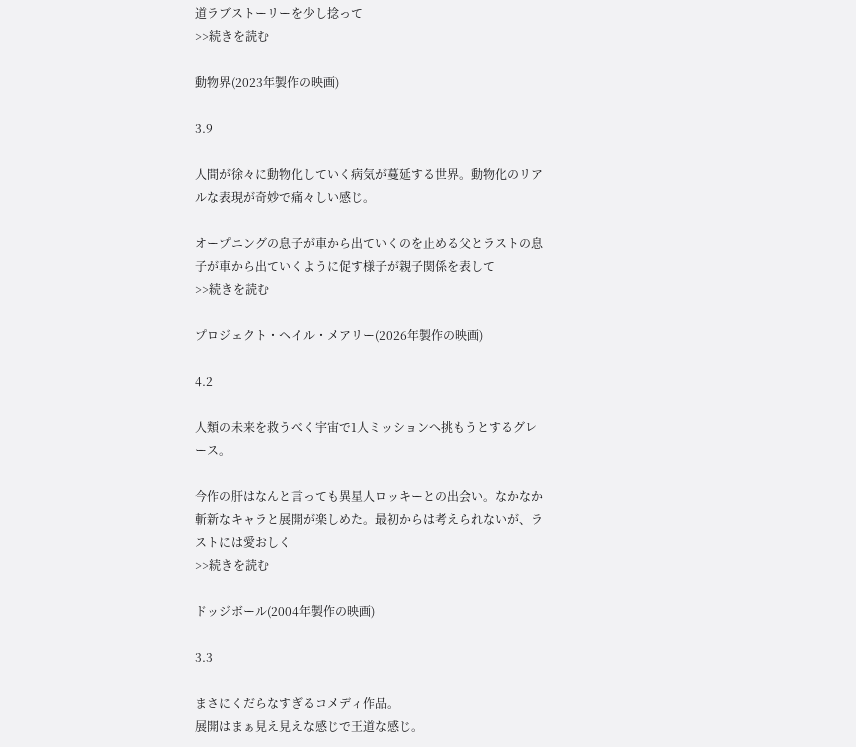道ラブストーリーを少し捻って
>>続きを読む

動物界(2023年製作の映画)

3.9

人間が徐々に動物化していく病気が蔓延する世界。動物化のリアルな表現が奇妙で痛々しい感じ。

オープニングの息子が車から出ていくのを止める父とラストの息子が車から出ていくように促す様子が親子関係を表して
>>続きを読む

プロジェクト・ヘイル・メアリー(2026年製作の映画)

4.2

人類の未来を救うべく宇宙で1人ミッションへ挑もうとするグレース。

今作の肝はなんと言っても異星人ロッキーとの出会い。なかなか斬新なキャラと展開が楽しめた。最初からは考えられないが、ラストには愛おしく
>>続きを読む

ドッジボール(2004年製作の映画)

3.3

まさにくだらなすぎるコメディ作品。
展開はまぁ見え見えな感じで王道な感じ。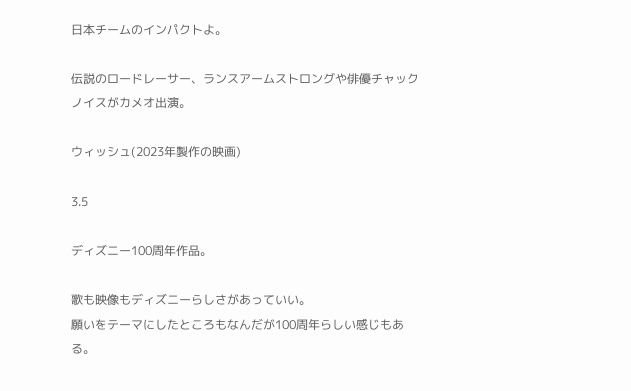日本チームのインパクトよ。

伝説のロードレーサー、ランスアームストロングや俳優チャックノイスがカメオ出演。

ウィッシュ(2023年製作の映画)

3.5

ディズニー100周年作品。

歌も映像もディズニーらしさがあっていい。
願いをテーマにしたところもなんだが100周年らしい感じもある。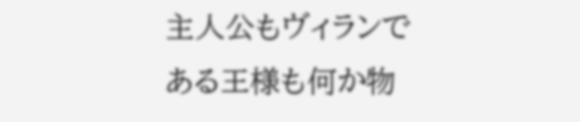主人公もヴィランである王様も何か物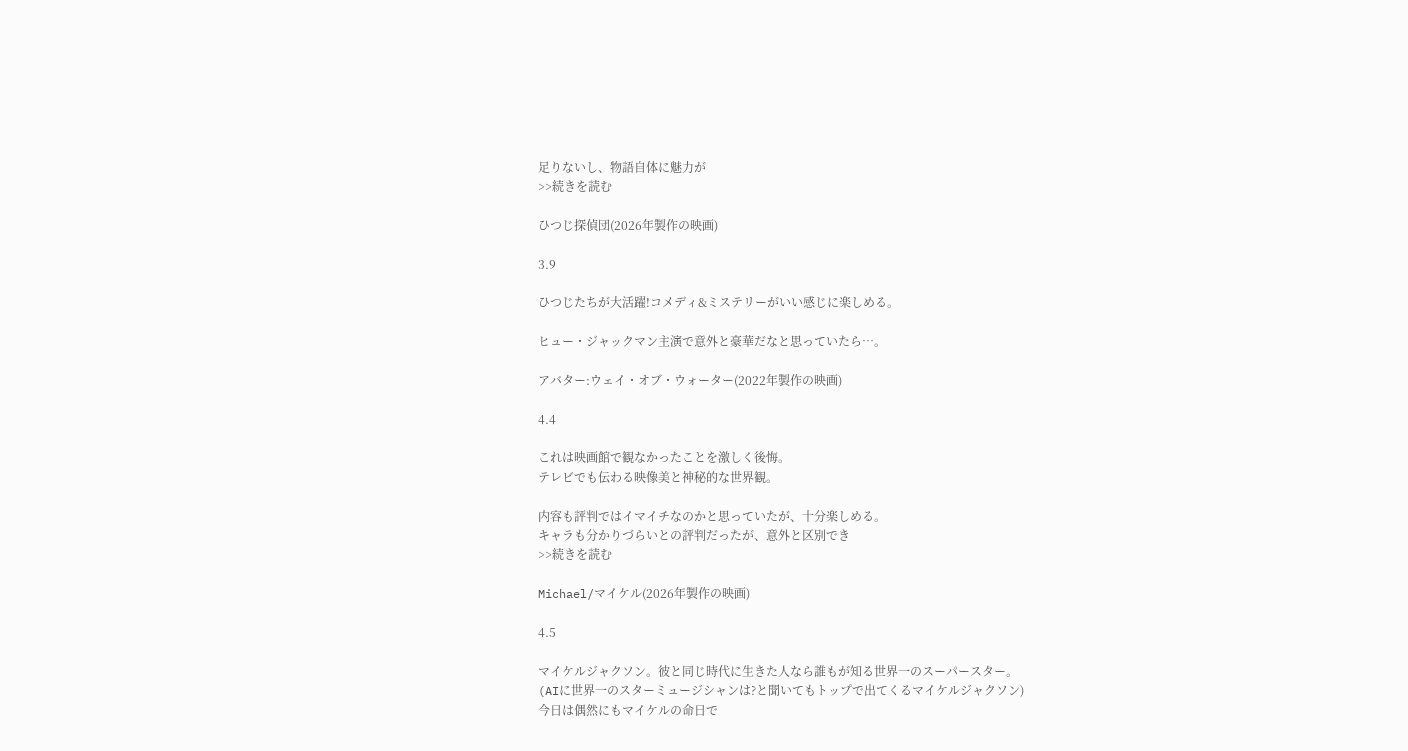足りないし、物語自体に魅力が
>>続きを読む

ひつじ探偵団(2026年製作の映画)

3.9

ひつじたちが大活躍!コメディ&ミステリーがいい感じに楽しめる。

ヒュー・ジャックマン主演で意外と豪華だなと思っていたら…。

アバター:ウェイ・オブ・ウォーター(2022年製作の映画)

4.4

これは映画館で観なかったことを激しく後悔。
テレビでも伝わる映像美と神秘的な世界観。

内容も評判ではイマイチなのかと思っていたが、十分楽しめる。
キャラも分かりづらいとの評判だったが、意外と区別でき
>>続きを読む

Michael/マイケル(2026年製作の映画)

4.5

マイケルジャクソン。彼と同じ時代に生きた人なら誰もが知る世界一のスーパースター。
(AIに世界一のスターミュージシャンは?と聞いてもトップで出てくるマイケルジャクソン)
今日は偶然にもマイケルの命日で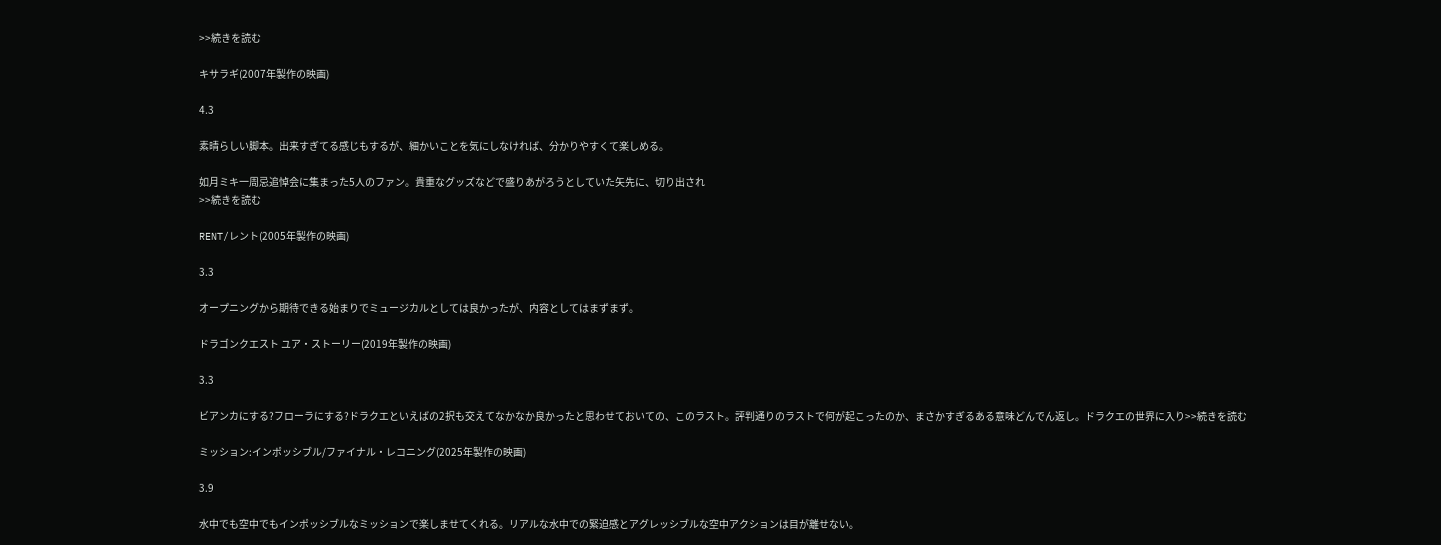>>続きを読む

キサラギ(2007年製作の映画)

4.3

素晴らしい脚本。出来すぎてる感じもするが、細かいことを気にしなければ、分かりやすくて楽しめる。

如月ミキ一周忌追悼会に集まった5人のファン。貴重なグッズなどで盛りあがろうとしていた矢先に、切り出され
>>続きを読む

RENT/レント(2005年製作の映画)

3.3

オープニングから期待できる始まりでミュージカルとしては良かったが、内容としてはまずまず。

ドラゴンクエスト ユア・ストーリー(2019年製作の映画)

3.3

ビアンカにする?フローラにする?ドラクエといえばの2択も交えてなかなか良かったと思わせておいての、このラスト。評判通りのラストで何が起こったのか、まさかすぎるある意味どんでん返し。ドラクエの世界に入り>>続きを読む

ミッション:インポッシブル/ファイナル・レコニング(2025年製作の映画)

3.9

水中でも空中でもインポッシブルなミッションで楽しませてくれる。リアルな水中での緊迫感とアグレッシブルな空中アクションは目が離せない。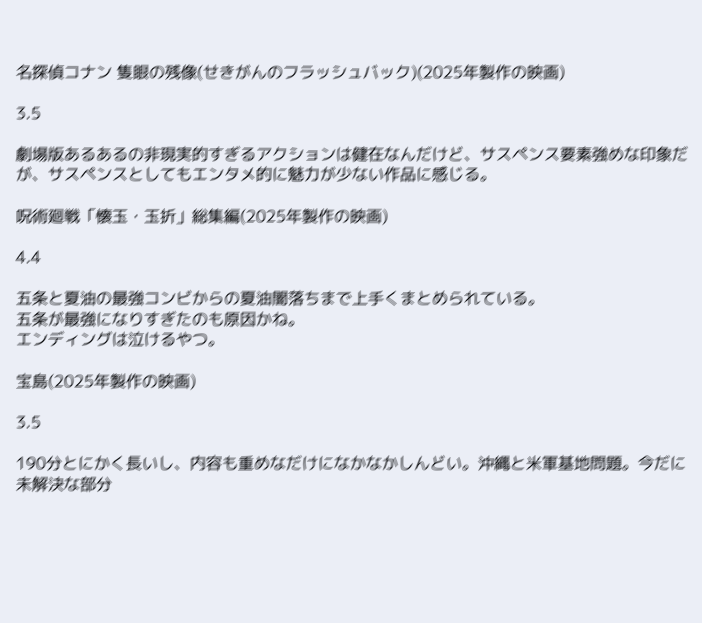名探偵コナン 隻眼の残像(せきがんのフラッシュバック)(2025年製作の映画)

3.5

劇場版あるあるの非現実的すぎるアクションは健在なんだけど、サスペンス要素強めな印象だが、サスペンスとしてもエンタメ的に魅力が少ない作品に感じる。

呪術廻戦「懐玉・玉折」総集編(2025年製作の映画)

4.4

五条と夏油の最強コンビからの夏油闇落ちまで上手くまとめられている。
五条が最強になりすぎたのも原因かね。
エンディングは泣けるやつ。

宝島(2025年製作の映画)

3.5

190分とにかく長いし、内容も重めなだけになかなかしんどい。沖縄と米軍基地問題。今だに未解決な部分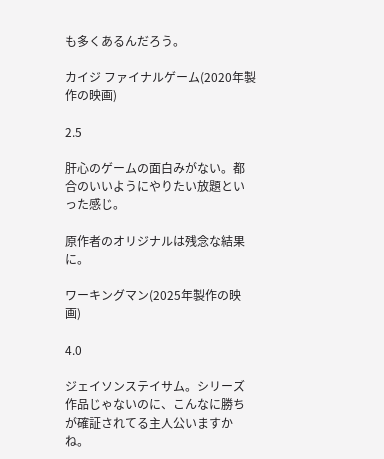も多くあるんだろう。

カイジ ファイナルゲーム(2020年製作の映画)

2.5

肝心のゲームの面白みがない。都合のいいようにやりたい放題といった感じ。

原作者のオリジナルは残念な結果に。

ワーキングマン(2025年製作の映画)

4.0

ジェイソンステイサム。シリーズ作品じゃないのに、こんなに勝ちが確証されてる主人公いますかね。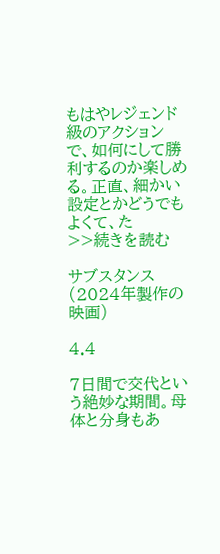もはやレジェンド級のアクションで、如何にして勝利するのか楽しめる。正直、細かい設定とかどうでもよくて、た
>>続きを読む

サブスタンス(2024年製作の映画)

4.4

7日間で交代という絶妙な期間。母体と分身もあ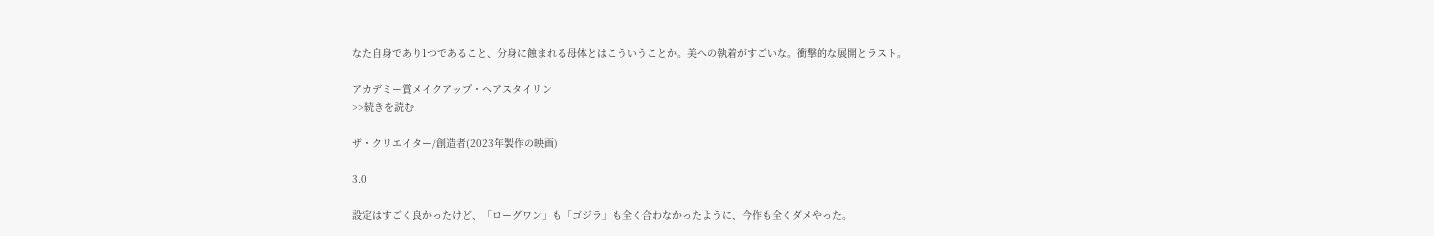なた自身であり1つであること、分身に蝕まれる母体とはこういうことか。美への執着がすごいな。衝撃的な展開とラスト。

アカデミー賞メイクアップ・ヘアスタイリン
>>続きを読む

ザ・クリエイター/創造者(2023年製作の映画)

3.0

設定はすごく良かったけど、「ローグワン」も「ゴジラ」も全く合わなかったように、今作も全くダメやった。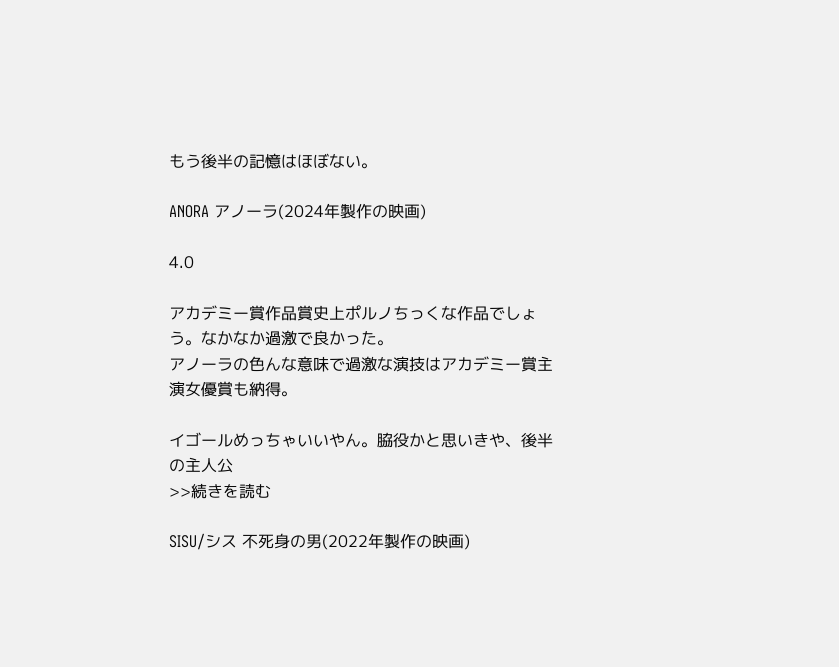もう後半の記憶はほぼない。

ANORA アノーラ(2024年製作の映画)

4.0

アカデミー賞作品賞史上ポルノちっくな作品でしょう。なかなか過激で良かった。
アノーラの色んな意味で過激な演技はアカデミー賞主演女優賞も納得。

イゴールめっちゃいいやん。脇役かと思いきや、後半の主人公
>>続きを読む

SISU/シス 不死身の男(2022年製作の映画)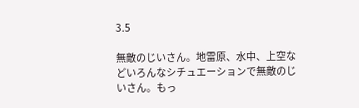3.5

無敵のじいさん。地雷原、水中、上空などいろんなシチュエーションで無敵のじいさん。もっ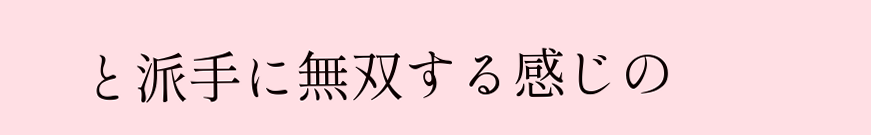と派手に無双する感じの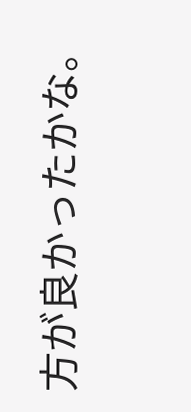方が良かったかな。